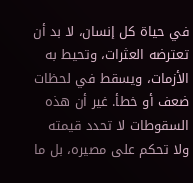في حياة كل إنسان، لا بد أن تعترضه العثرات، وتحيط به الأزمات، ويسقط في لحظات ضعف أو خطأ. غير أن هذه السقوطات لا تحدد قيمته ولا تحكم على مصيره، بل ما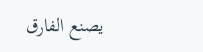يصنع الفارق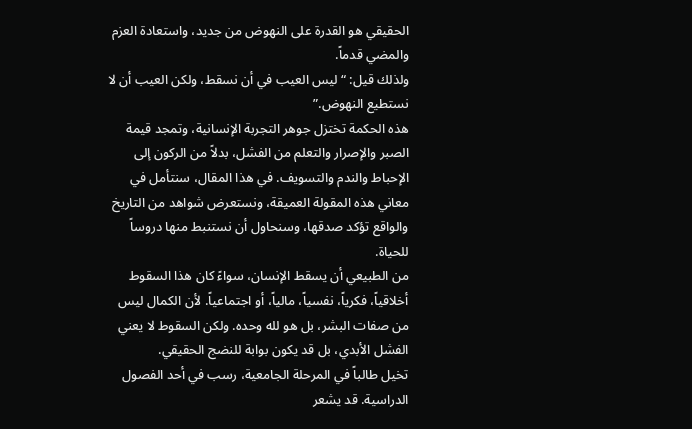الحقيقي هو القدرة على النهوض من جديد، واستعادة العزم والمضي قدماً.
ولذلك قيل: “ليس العيب في أن نسقط، ولكن العيب أن لا نستطيع النهوض.”
هذه الحكمة تختزل جوهر التجربة الإنسانية، وتمجد قيمة الصبر والإصرار والتعلم من الفشل، بدلاً من الركون إلى الإحباط والندم والتسويف. في هذا المقال، سنتأمل في معاني هذه المقولة العميقة، ونستعرض شواهد من التاريخ والواقع تؤكد صدقها، وسنحاول أن نستنبط منها دروساً للحياة.
من الطبيعي أن يسقط الإنسان، سواءً كان هذا السقوط أخلاقياً، فكرياً، نفسياً، مالياً، أو اجتماعياً. لأن الكمال ليس من صفات البشر، بل هو لله وحده. ولكن السقوط لا يعني الفشل الأبدي، بل قد يكون بوابة للنضج الحقيقي.
تخيل طالباً في المرحلة الجامعية، رسب في أحد الفصول الدراسية. قد يشعر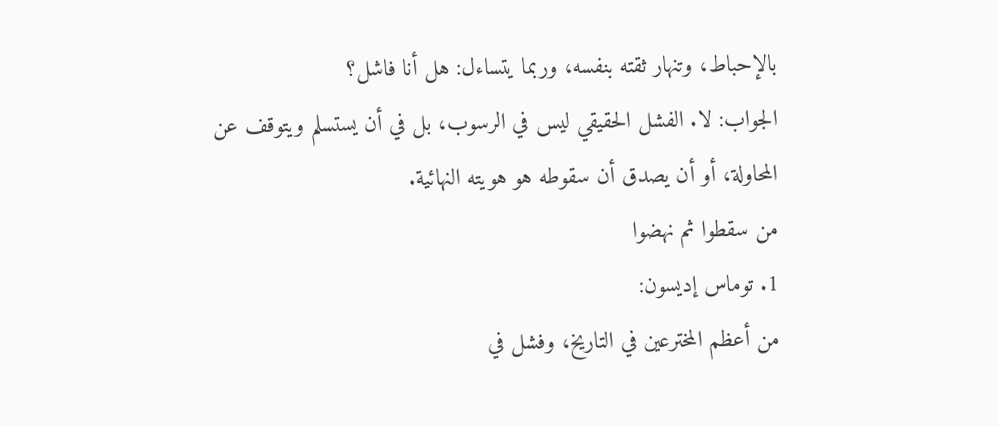بالإحباط، وتنهار ثقته بنفسه، وربما يتساءل: هل أنا فاشل؟
الجواب: لا. الفشل الحقيقي ليس في الرسوب، بل في أن يستسلم ويتوقف عن المحاولة، أو أن يصدق أن سقوطه هو هويته النهائية.
من سقطوا ثم نهضوا
1. توماس إديسون:
من أعظم المخترعين في التاريخ، وفشل في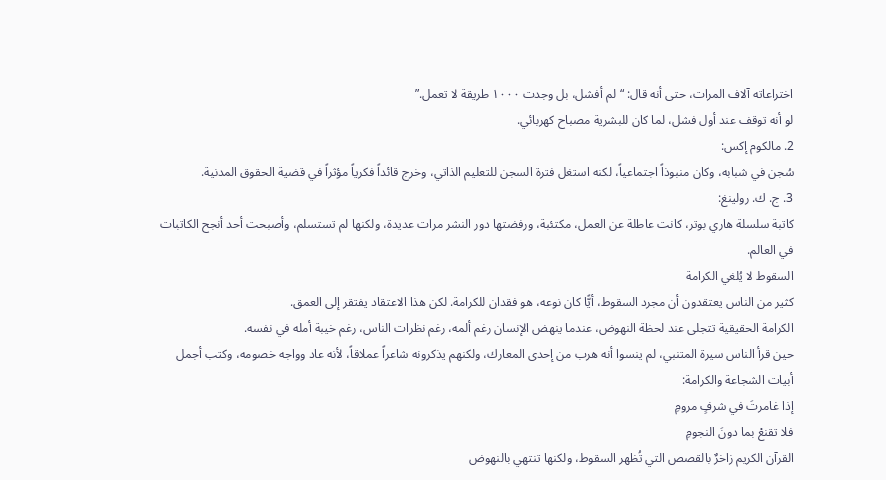اختراعاته آلاف المرات، حتى أنه قال: “لم أفشل، بل وجدت ١٠٠٠ طريقة لا تعمل.”
لو أنه توقف عند أول فشل، لما كان للبشرية مصباح كهربائي.
2. مالكوم إكس:
سُجن في شبابه، وكان منبوذاً اجتماعياً، لكنه استغل فترة السجن للتعليم الذاتي، وخرج قائداً فكرياً مؤثراً في قضية الحقوق المدنية.
3. ج. ك. رولينغ:
كاتبة سلسلة هاري بوتر، كانت عاطلة عن العمل، مكتئبة، ورفضتها دور النشر مرات عديدة، ولكنها لم تستسلم، وأصبحت أحد أنجح الكاتبات في العالم.
السقوط لا يُلغي الكرامة
كثير من الناس يعتقدون أن مجرد السقوط، أيًّا كان نوعه، هو فقدان للكرامة. لكن هذا الاعتقاد يفتقر إلى العمق.
الكرامة الحقيقية تتجلى عند لحظة النهوض، عندما ينهض الإنسان رغم ألمه، رغم نظرات الناس، رغم خيبة أمله في نفسه.
حين قرأ الناس سيرة المتنبي، لم ينسوا أنه هرب من إحدى المعارك، ولكنهم يذكرونه شاعراً عملاقاً، لأنه عاد وواجه خصومه، وكتب أجمل أبيات الشجاعة والكرامة:
إذا غامرتَ في شرفٍ مرومِ
فلا تقنعْ بما دونَ النجومِ
القرآن الكريم زاخرٌ بالقصص التي تُظهر السقوط، ولكنها تنتهي بالنهوض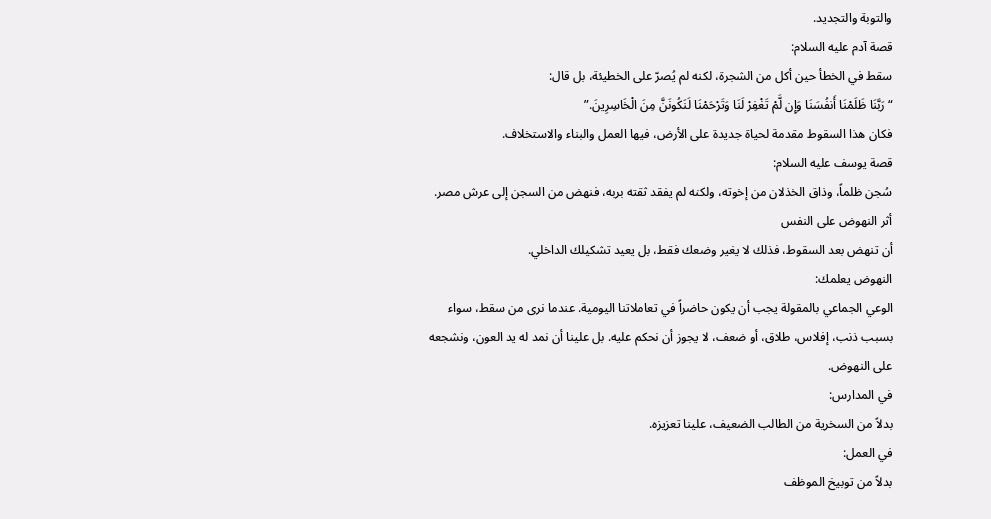والتوبة والتجديد.
قصة آدم عليه السلام:
سقط في الخطأ حين أكل من الشجرة، لكنه لم يُصرّ على الخطيئة، بل قال:
“رَبَّنَا ظَلَمْنَا أَنفُسَنَا وَإِن لَّمْ تَغْفِرْ لَنَا وَتَرْحَمْنَا لَنَكُونَنَّ مِنَ الْخَاسِرِينَ.”
فكان هذا السقوط مقدمة لحياة جديدة على الأرض، فيها العمل والبناء والاستخلاف.
قصة يوسف عليه السلام:
سُجن ظلماً، وذاق الخذلان من إخوته، ولكنه لم يفقد ثقته بربه، فنهض من السجن إلى عرش مصر.
أثر النهوض على النفس
أن تنهض بعد السقوط، فذلك لا يغير وضعك فقط، بل يعيد تشكيلك الداخلي.
النهوض يعلمك:
الوعي الجماعي بالمقولة يجب أن يكون حاضراً في تعاملاتنا اليومية. عندما نرى من سقط، سواء بسبب ذنب، إفلاس، طلاق، أو ضعف، لا يجوز أن نحكم عليه. بل علينا أن نمد له يد العون، ونشجعه على النهوض.
في المدارس:
بدلاً من السخرية من الطالب الضعيف، علينا تعزيزه.
في العمل:
بدلاً من توبيخ الموظف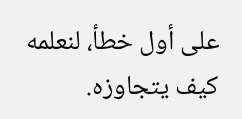على أول خطأ، لنعلمه كيف يتجاوزه.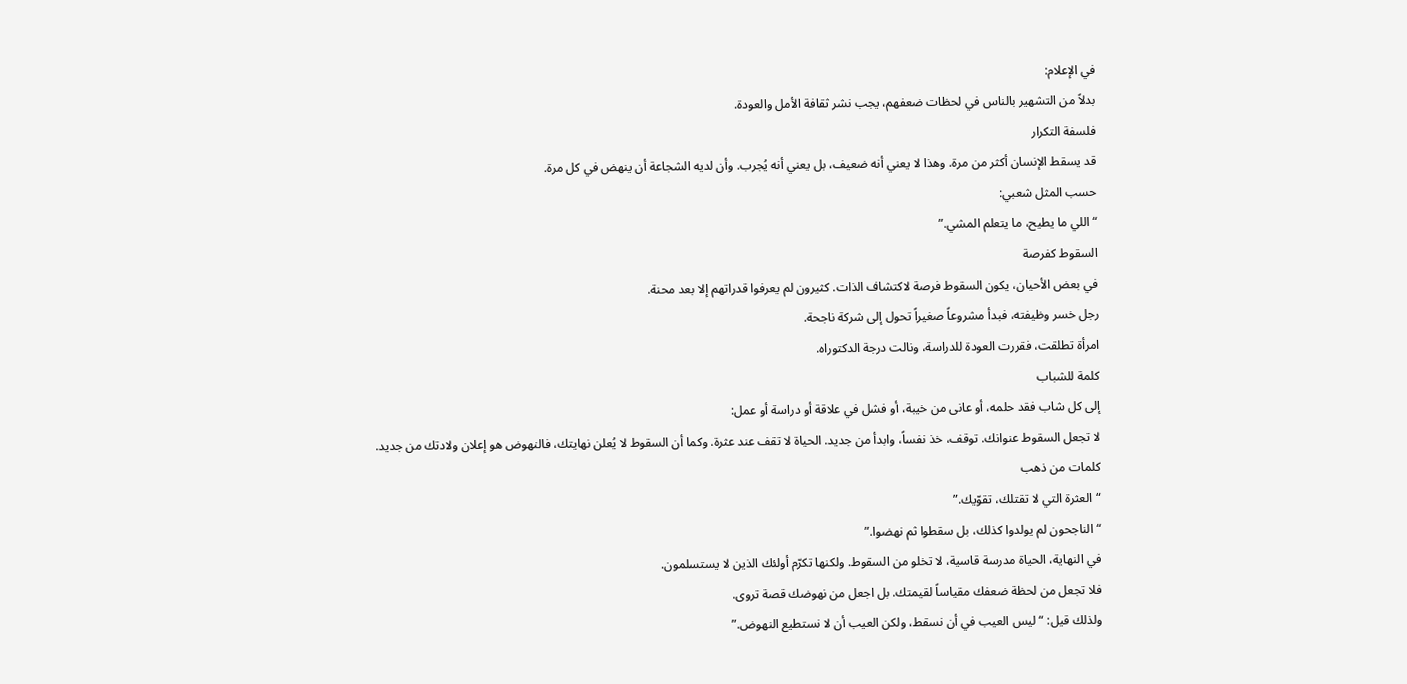في الإعلام:
بدلاً من التشهير بالناس في لحظات ضعفهم، يجب نشر ثقافة الأمل والعودة.
فلسفة التكرار
قد يسقط الإنسان أكثر من مرة. وهذا لا يعني أنه ضعيف، بل يعني أنه يُجرب. وأن لديه الشجاعة أن ينهض في كل مرة.
حسب المثل شعبي:
“اللي ما يطيح، ما يتعلم المشي.”
السقوط كفرصة
في بعض الأحيان، يكون السقوط فرصة لاكتشاف الذات. كثيرون لم يعرفوا قدراتهم إلا بعد محنة.
رجل خسر وظيفته، فبدأ مشروعاً صغيراً تحول إلى شركة ناجحة.
امرأة تطلقت، فقررت العودة للدراسة، ونالت درجة الدكتوراه.
كلمة للشباب
إلى كل شاب فقد حلمه، أو عانى من خيبة، أو فشل في علاقة أو دراسة أو عمل:
لا تجعل السقوط عنوانك. توقف، خذ نفساً، وابدأ من جديد. الحياة لا تقف عند عثرة. وكما أن السقوط لا يُعلن نهايتك، فالنهوض هو إعلان ولادتك من جديد.
كلمات من ذهب
“العثرة التي لا تقتلك، تقوّيك.”
“الناجحون لم يولدوا كذلك، بل سقطوا ثم نهضوا.”
في النهاية، الحياة مدرسة قاسية، لا تخلو من السقوط. ولكنها تكرّم أولئك الذين لا يستسلمون.
فلا تجعل من لحظة ضعفك مقياساً لقيمتك. بل اجعل من نهوضك قصة تروى.
ولذلك قيل: “ليس العيب في أن نسقط، ولكن العيب أن لا نستطيع النهوض.”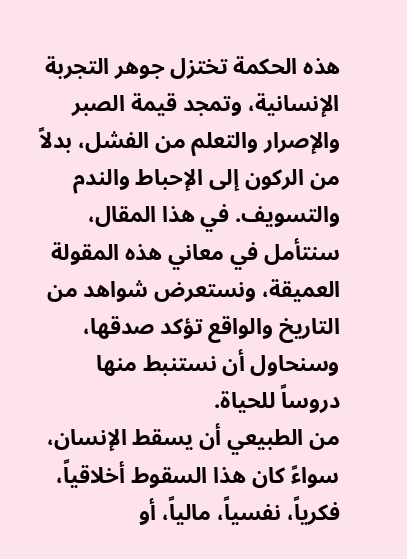هذه الحكمة تختزل جوهر التجربة الإنسانية، وتمجد قيمة الصبر والإصرار والتعلم من الفشل، بدلاً من الركون إلى الإحباط والندم والتسويف. في هذا المقال، سنتأمل في معاني هذه المقولة العميقة، ونستعرض شواهد من التاريخ والواقع تؤكد صدقها، وسنحاول أن نستنبط منها دروساً للحياة.
من الطبيعي أن يسقط الإنسان، سواءً كان هذا السقوط أخلاقياً، فكرياً، نفسياً، مالياً، أو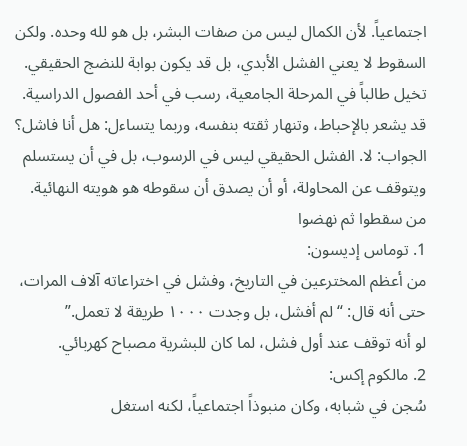اجتماعياً. لأن الكمال ليس من صفات البشر، بل هو لله وحده. ولكن السقوط لا يعني الفشل الأبدي، بل قد يكون بوابة للنضج الحقيقي.
تخيل طالباً في المرحلة الجامعية، رسب في أحد الفصول الدراسية. قد يشعر بالإحباط، وتنهار ثقته بنفسه، وربما يتساءل: هل أنا فاشل؟
الجواب: لا. الفشل الحقيقي ليس في الرسوب، بل في أن يستسلم ويتوقف عن المحاولة، أو أن يصدق أن سقوطه هو هويته النهائية.
من سقطوا ثم نهضوا
1. توماس إديسون:
من أعظم المخترعين في التاريخ، وفشل في اختراعاته آلاف المرات، حتى أنه قال: “لم أفشل، بل وجدت ١٠٠٠ طريقة لا تعمل.”
لو أنه توقف عند أول فشل، لما كان للبشرية مصباح كهربائي.
2. مالكوم إكس:
سُجن في شبابه، وكان منبوذاً اجتماعياً، لكنه استغل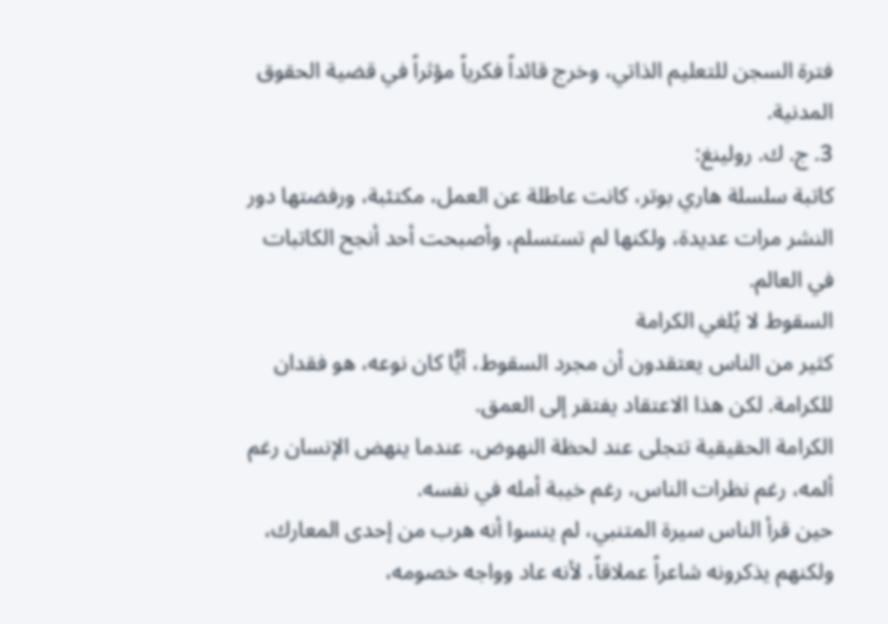فترة السجن للتعليم الذاتي، وخرج قائداً فكرياً مؤثراً في قضية الحقوق المدنية.
3. ج. ك. رولينغ:
كاتبة سلسلة هاري بوتر، كانت عاطلة عن العمل، مكتئبة، ورفضتها دور النشر مرات عديدة، ولكنها لم تستسلم، وأصبحت أحد أنجح الكاتبات في العالم.
السقوط لا يُلغي الكرامة
كثير من الناس يعتقدون أن مجرد السقوط، أيًّا كان نوعه، هو فقدان للكرامة. لكن هذا الاعتقاد يفتقر إلى العمق.
الكرامة الحقيقية تتجلى عند لحظة النهوض، عندما ينهض الإنسان رغم ألمه، رغم نظرات الناس، رغم خيبة أمله في نفسه.
حين قرأ الناس سيرة المتنبي، لم ينسوا أنه هرب من إحدى المعارك، ولكنهم يذكرونه شاعراً عملاقاً، لأنه عاد وواجه خصومه،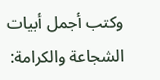وكتب أجمل أبيات الشجاعة والكرامة: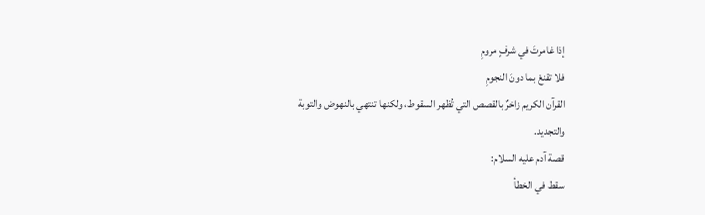إذا غامرتَ في شرفٍ مرومِ
فلا تقنعْ بما دونَ النجومِ
القرآن الكريم زاخرٌ بالقصص التي تُظهر السقوط، ولكنها تنتهي بالنهوض والتوبة والتجديد.
قصة آدم عليه السلام:
سقط في الخطأ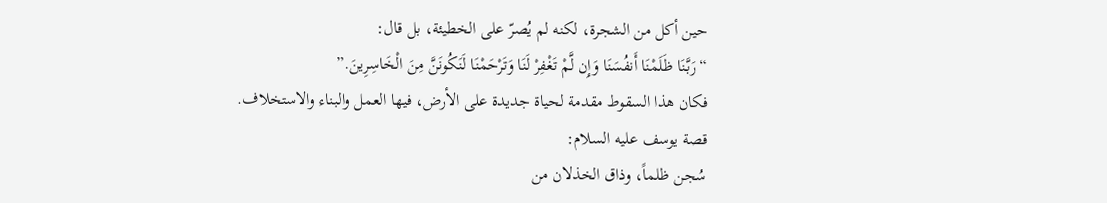حين أكل من الشجرة، لكنه لم يُصرّ على الخطيئة، بل قال:
“رَبَّنَا ظَلَمْنَا أَنفُسَنَا وَإِن لَّمْ تَغْفِرْ لَنَا وَتَرْحَمْنَا لَنَكُونَنَّ مِنَ الْخَاسِرِينَ.”
فكان هذا السقوط مقدمة لحياة جديدة على الأرض، فيها العمل والبناء والاستخلاف.
قصة يوسف عليه السلام:
سُجن ظلماً، وذاق الخذلان من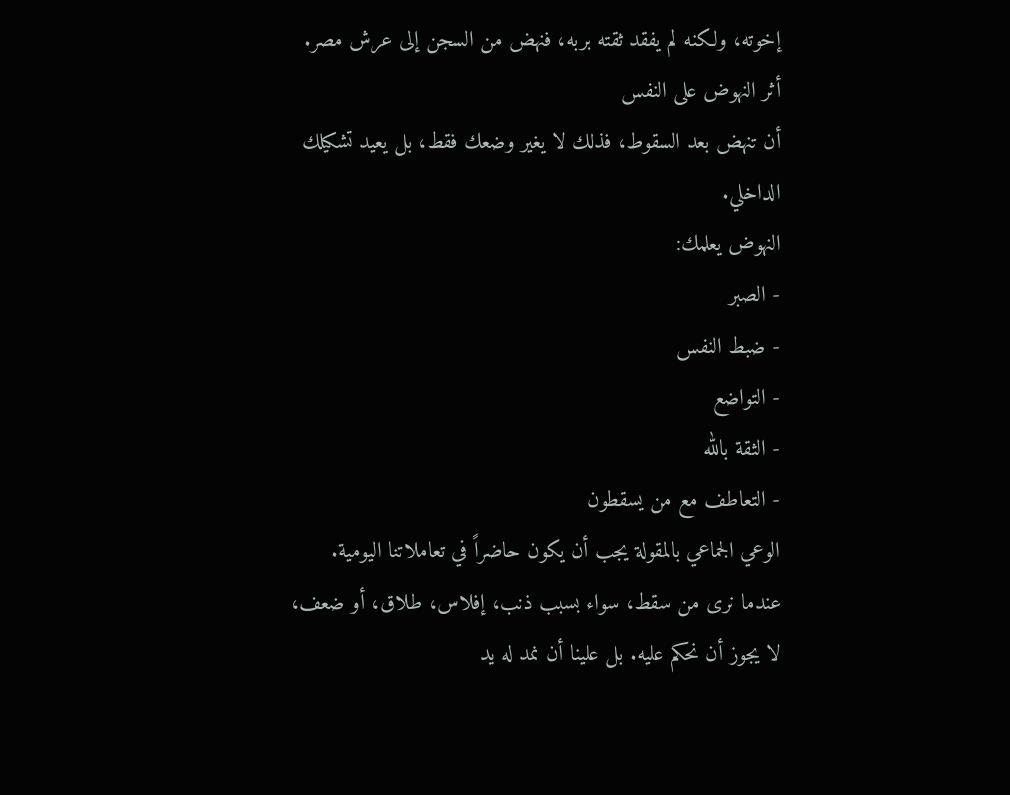إخوته، ولكنه لم يفقد ثقته بربه، فنهض من السجن إلى عرش مصر.
أثر النهوض على النفس
أن تنهض بعد السقوط، فذلك لا يغير وضعك فقط، بل يعيد تشكيلك الداخلي.
النهوض يعلمك:
- الصبر
- ضبط النفس
- التواضع
- الثقة بالله
- التعاطف مع من يسقطون
الوعي الجماعي بالمقولة يجب أن يكون حاضراً في تعاملاتنا اليومية. عندما نرى من سقط، سواء بسبب ذنب، إفلاس، طلاق، أو ضعف، لا يجوز أن نحكم عليه. بل علينا أن نمد له يد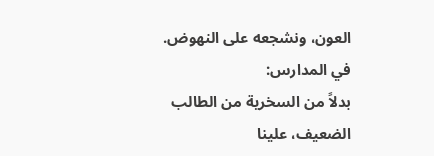العون، ونشجعه على النهوض.
في المدارس:
بدلاً من السخرية من الطالب الضعيف، علينا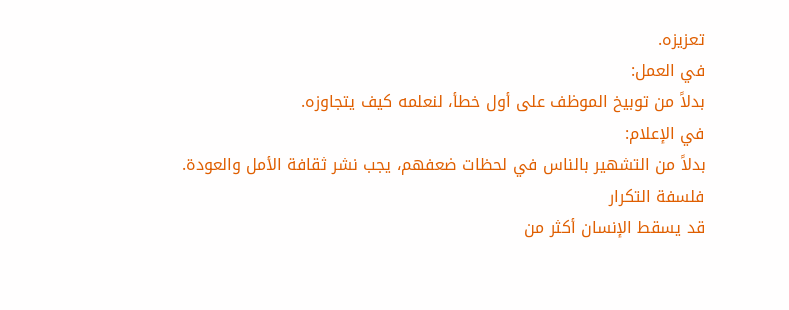تعزيزه.
في العمل:
بدلاً من توبيخ الموظف على أول خطأ، لنعلمه كيف يتجاوزه.
في الإعلام:
بدلاً من التشهير بالناس في لحظات ضعفهم، يجب نشر ثقافة الأمل والعودة.
فلسفة التكرار
قد يسقط الإنسان أكثر من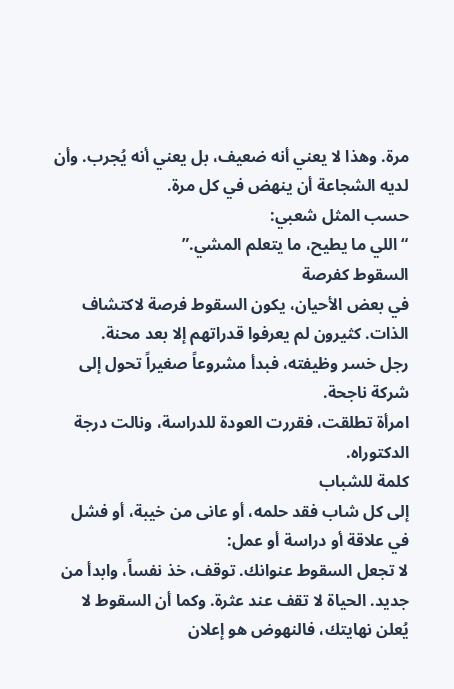مرة. وهذا لا يعني أنه ضعيف، بل يعني أنه يُجرب. وأن لديه الشجاعة أن ينهض في كل مرة.
حسب المثل شعبي:
“اللي ما يطيح، ما يتعلم المشي.”
السقوط كفرصة
في بعض الأحيان، يكون السقوط فرصة لاكتشاف الذات. كثيرون لم يعرفوا قدراتهم إلا بعد محنة.
رجل خسر وظيفته، فبدأ مشروعاً صغيراً تحول إلى شركة ناجحة.
امرأة تطلقت، فقررت العودة للدراسة، ونالت درجة الدكتوراه.
كلمة للشباب
إلى كل شاب فقد حلمه، أو عانى من خيبة، أو فشل في علاقة أو دراسة أو عمل:
لا تجعل السقوط عنوانك. توقف، خذ نفساً، وابدأ من جديد. الحياة لا تقف عند عثرة. وكما أن السقوط لا يُعلن نهايتك، فالنهوض هو إعلان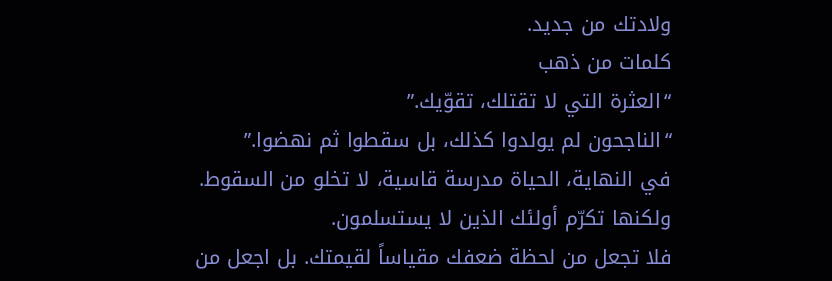ولادتك من جديد.
كلمات من ذهب
“العثرة التي لا تقتلك، تقوّيك.”
“الناجحون لم يولدوا كذلك، بل سقطوا ثم نهضوا.”
في النهاية، الحياة مدرسة قاسية، لا تخلو من السقوط. ولكنها تكرّم أولئك الذين لا يستسلمون.
فلا تجعل من لحظة ضعفك مقياساً لقيمتك. بل اجعل من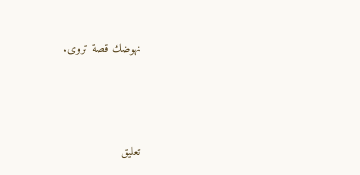نهوضك قصة تروى.



تعليق